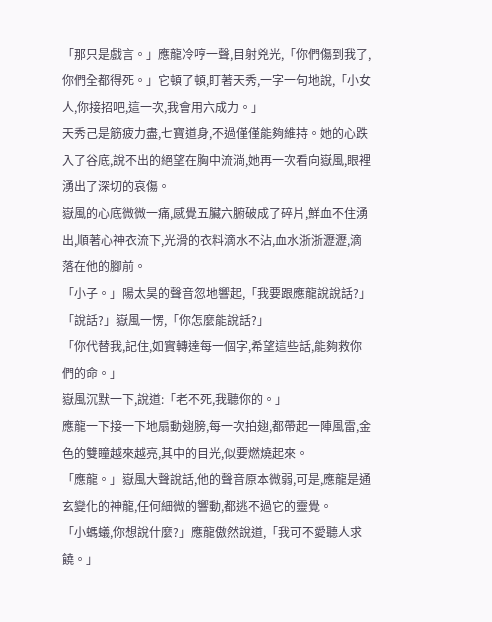「那只是戲言。」應龍冷哼一聲,目射兇光,「你們傷到我了,你們全都得死。」它頓了頓,盯著天秀,一字一句地說,「小女人,你接招吧,這一次,我會用六成力。」
天秀己是筋疲力盡,七寶道身,不過僅僅能夠維持。她的心跌入了谷底,說不出的絕望在胸中流淌,她再一次看向嶽風,眼裡湧出了深切的哀傷。
嶽風的心底微微一痛,感覺五臟六腑破成了碎片,鮮血不住湧出,順著心神衣流下,光滑的衣料滴水不沾,血水浙浙瀝瀝,滴落在他的腳前。
「小子。」陽太昊的聲音忽地響起,「我要跟應龍說說話?」
「說話?」嶽風一愣,「你怎麼能說話?」
「你代替我,記住,如實轉達每一個字,希望這些話,能夠救你們的命。」
嶽風沉默一下,說道:「老不死,我聽你的。」
應龍一下接一下地扇動翅膀,每一次拍翅,都帶起一陣風雷,金色的雙瞳越來越亮,其中的目光,似要燃燒起來。
「應龍。」嶽風大聲說話,他的聲音原本微弱,可是,應龍是通玄變化的神龍,任何細微的響動,都逃不過它的靈覺。
「小螞蟻,你想說什麼?」應龍傲然說道,「我可不愛聽人求饒。」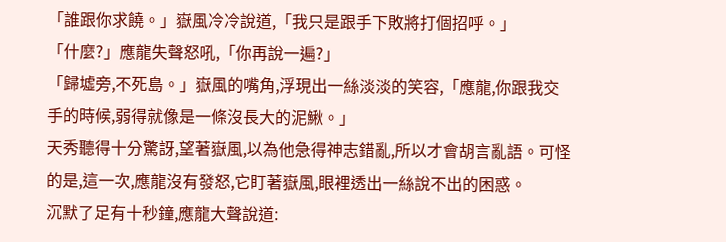「誰跟你求饒。」嶽風冷冷說道,「我只是跟手下敗將打個招呼。」
「什麼?」應龍失聲怒吼,「你再說一遍?」
「歸墟旁,不死島。」嶽風的嘴角,浮現出一絲淡淡的笑容,「應龍,你跟我交手的時候,弱得就像是一條沒長大的泥鰍。」
天秀聽得十分驚訝,望著嶽風,以為他急得神志錯亂,所以才會胡言亂語。可怪的是,這一次,應龍沒有發怒,它盯著嶽風,眼裡透出一絲說不出的困惑。
沉默了足有十秒鐘,應龍大聲說道: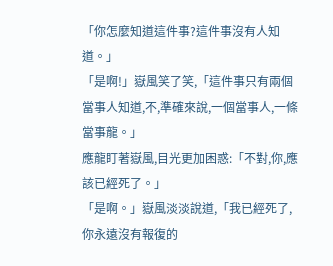「你怎麼知道這件事?這件事沒有人知道。」
「是啊!」嶽風笑了笑,「這件事只有兩個當事人知道,不,準確來說,一個當事人,一條當事龍。」
應龍盯著嶽風,目光更加困惑:「不對,你,應該已經死了。」
「是啊。」嶽風淡淡說道,「我已經死了,你永遠沒有報復的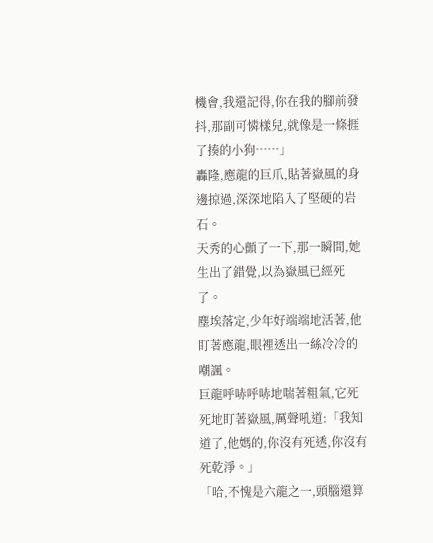機會,我還記得,你在我的腳前發抖,那副可憐樣兒,就像是一條捱了揍的小狗……」
轟隆,應龍的巨爪,貼著嶽風的身邊掠過,深深地陷入了堅硬的岩石。
天秀的心顫了一下,那一瞬間,她生出了錯覺,以為嶽風已經死了。
塵埃落定,少年好端端地活著,他盯著應龍,眼裡透出一絲冷冷的嘲諷。
巨龍呼哧呼哧地喘著粗氣,它死死地盯著嶽風,厲聲吼道:「我知道了,他媽的,你沒有死透,你沒有死乾淨。」
「哈,不愧是六龍之一,頭腦還算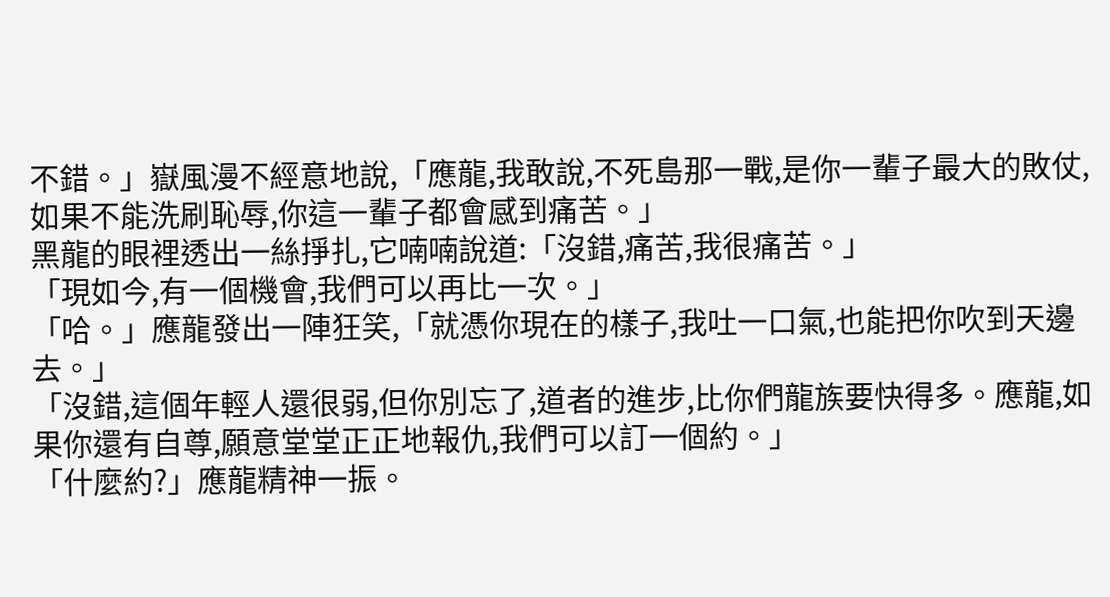不錯。」嶽風漫不經意地說,「應龍,我敢說,不死島那一戰,是你一輩子最大的敗仗,如果不能洗刷恥辱,你這一輩子都會感到痛苦。」
黑龍的眼裡透出一絲掙扎,它喃喃說道:「沒錯,痛苦,我很痛苦。」
「現如今,有一個機會,我們可以再比一次。」
「哈。」應龍發出一陣狂笑,「就憑你現在的樣子,我吐一口氣,也能把你吹到天邊去。」
「沒錯,這個年輕人還很弱,但你別忘了,道者的進步,比你們龍族要快得多。應龍,如果你還有自尊,願意堂堂正正地報仇,我們可以訂一個約。」
「什麼約?」應龍精神一振。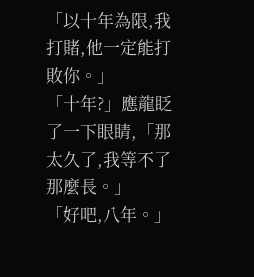「以十年為限,我打賭,他一定能打敗你。」
「十年?」應龍眨了一下眼睛,「那太久了,我等不了那麼長。」
「好吧,八年。」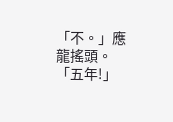「不。」應龍搖頭。「五年!」